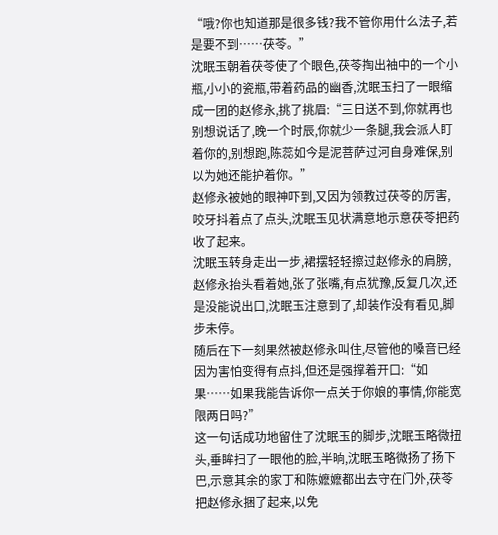“哦?你也知道那是很多钱?我不管你用什么法子,若是要不到……茯苓。”
沈眠玉朝着茯苓使了个眼色,茯苓掏出袖中的一个小瓶,小小的瓷瓶,带着药品的幽香,沈眠玉扫了一眼缩成一团的赵修永,挑了挑眉:“三日送不到,你就再也别想说话了,晚一个时辰,你就少一条腿,我会派人盯着你的,别想跑,陈蕊如今是泥菩萨过河自身难保,别以为她还能护着你。”
赵修永被她的眼神吓到,又因为领教过茯苓的厉害,咬牙抖着点了点头,沈眠玉见状满意地示意茯苓把药收了起来。
沈眠玉转身走出一步,裙摆轻轻擦过赵修永的肩膀,赵修永抬头看着她,张了张嘴,有点犹豫,反复几次,还是没能说出口,沈眠玉注意到了,却装作没有看见,脚步未停。
随后在下一刻果然被赵修永叫住,尽管他的嗓音已经因为害怕变得有点抖,但还是强撑着开口:“如果……如果我能告诉你一点关于你娘的事情,你能宽限两日吗?”
这一句话成功地留住了沈眠玉的脚步,沈眠玉略微扭头,垂眸扫了一眼他的脸,半晌,沈眠玉略微扬了扬下巴,示意其余的家丁和陈嬷嬷都出去守在门外,茯苓把赵修永捆了起来,以免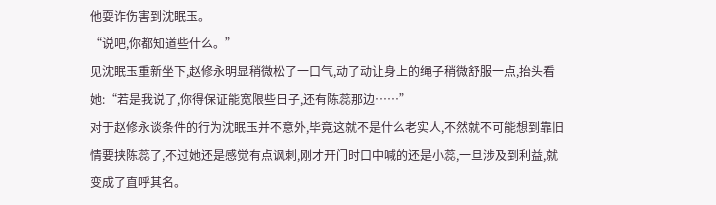他耍诈伤害到沈眠玉。
“说吧,你都知道些什么。”
见沈眠玉重新坐下,赵修永明显稍微松了一口气,动了动让身上的绳子稍微舒服一点,抬头看她:“若是我说了,你得保证能宽限些日子,还有陈蕊那边……”
对于赵修永谈条件的行为沈眠玉并不意外,毕竟这就不是什么老实人,不然就不可能想到靠旧情要挟陈蕊了,不过她还是感觉有点讽刺,刚才开门时口中喊的还是小蕊,一旦涉及到利益,就变成了直呼其名。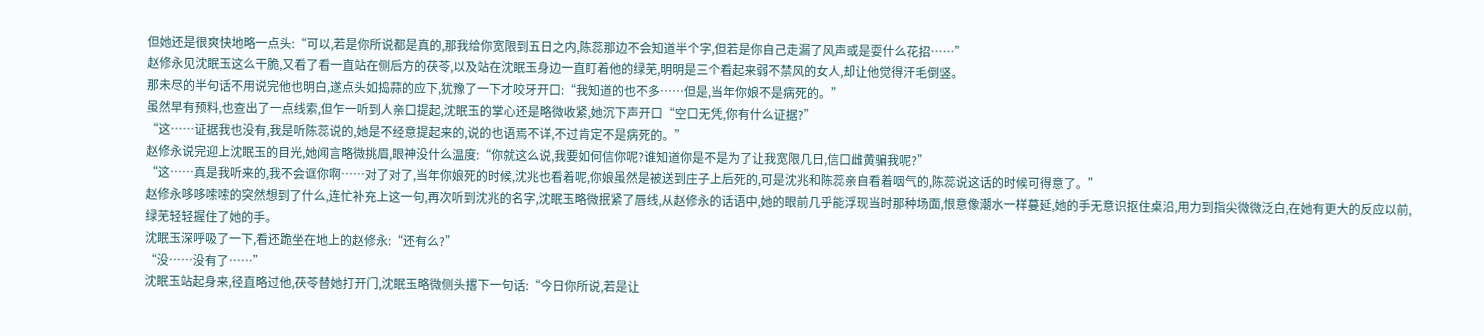但她还是很爽快地略一点头:“可以,若是你所说都是真的,那我给你宽限到五日之内,陈蕊那边不会知道半个字,但若是你自己走漏了风声或是耍什么花招……”
赵修永见沈眠玉这么干脆,又看了看一直站在侧后方的茯苓,以及站在沈眠玉身边一直盯着他的绿芜,明明是三个看起来弱不禁风的女人,却让他觉得汗毛倒竖。
那未尽的半句话不用说完他也明白,遂点头如捣蒜的应下,犹豫了一下才咬牙开口:“我知道的也不多……但是,当年你娘不是病死的。”
虽然早有预料,也查出了一点线索,但乍一听到人亲口提起,沈眠玉的掌心还是略微收紧,她沉下声开口“空口无凭,你有什么证据?”
“这……证据我也没有,我是听陈蕊说的,她是不经意提起来的,说的也语焉不详,不过肯定不是病死的。”
赵修永说完迎上沈眠玉的目光,她闻言略微挑眉,眼神没什么温度:“你就这么说,我要如何信你呢?谁知道你是不是为了让我宽限几日,信口雌黄骗我呢?”
“这……真是我听来的,我不会诓你啊……对了对了,当年你娘死的时候,沈兆也看着呢,你娘虽然是被送到庄子上后死的,可是沈兆和陈蕊亲自看着咽气的,陈蕊说这话的时候可得意了。”
赵修永哆哆嗦嗦的突然想到了什么,连忙补充上这一句,再次听到沈兆的名字,沈眠玉略微抿紧了唇线,从赵修永的话语中,她的眼前几乎能浮现当时那种场面,恨意像潮水一样蔓延,她的手无意识抠住桌沿,用力到指尖微微泛白,在她有更大的反应以前,绿芜轻轻握住了她的手。
沈眠玉深呼吸了一下,看还跪坐在地上的赵修永:“还有么?”
“没……没有了……”
沈眠玉站起身来,径直略过他,茯苓替她打开门,沈眠玉略微侧头撂下一句话:“今日你所说,若是让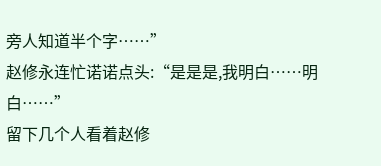旁人知道半个字……”
赵修永连忙诺诺点头:“是是是,我明白……明白……”
留下几个人看着赵修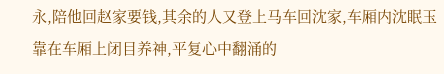永,陪他回赵家要钱,其余的人又登上马车回沈家,车厢内沈眠玉靠在车厢上闭目养神,平复心中翻涌的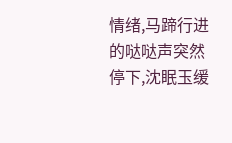情绪,马蹄行进的哒哒声突然停下,沈眠玉缓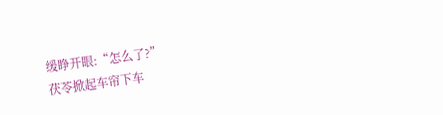缓睁开眼:“怎么了?”
茯苓掀起车帘下车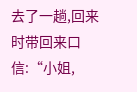去了一趟,回来时带回来口信:“小姐,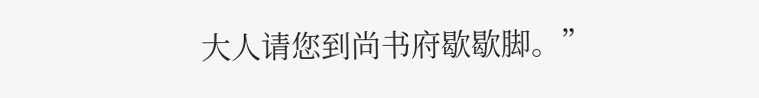大人请您到尚书府歇歇脚。”